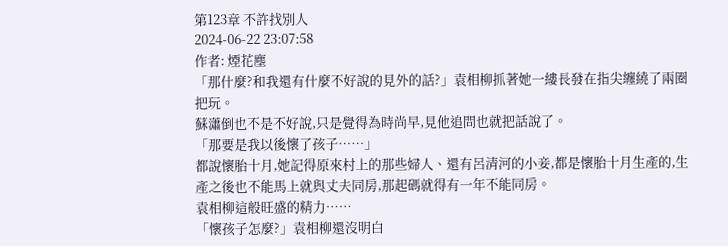第123章 不許找別人
2024-06-22 23:07:58
作者: 煙花塵
「那什麼?和我還有什麼不好說的見外的話?」袁相柳抓著她一縷長發在指尖纏繞了兩圈把玩。
蘇瀟倒也不是不好說,只是覺得為時尚早,見他追問也就把話說了。
「那要是我以後懷了孩子……」
都說懷胎十月,她記得原來村上的那些婦人、還有呂清河的小妾,都是懷胎十月生產的,生產之後也不能馬上就與丈夫同房,那起碼就得有一年不能同房。
袁相柳這般旺盛的精力……
「懷孩子怎麼?」袁相柳還沒明白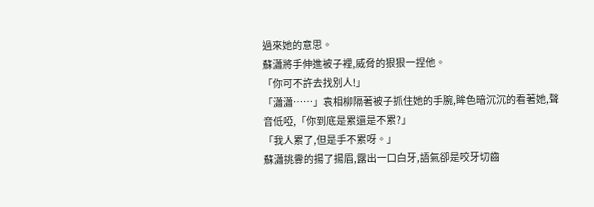過來她的意思。
蘇瀟將手伸進被子裡,威脅的狠狠一捏他。
「你可不許去找別人!」
「瀟瀟……」袁相柳隔著被子抓住她的手腕,眸色暗沉沉的看著她,聲音低啞,「你到底是累還是不累?」
「我人累了,但是手不累呀。」
蘇瀟挑釁的揚了揚眉,露出一口白牙,語氣卻是咬牙切齒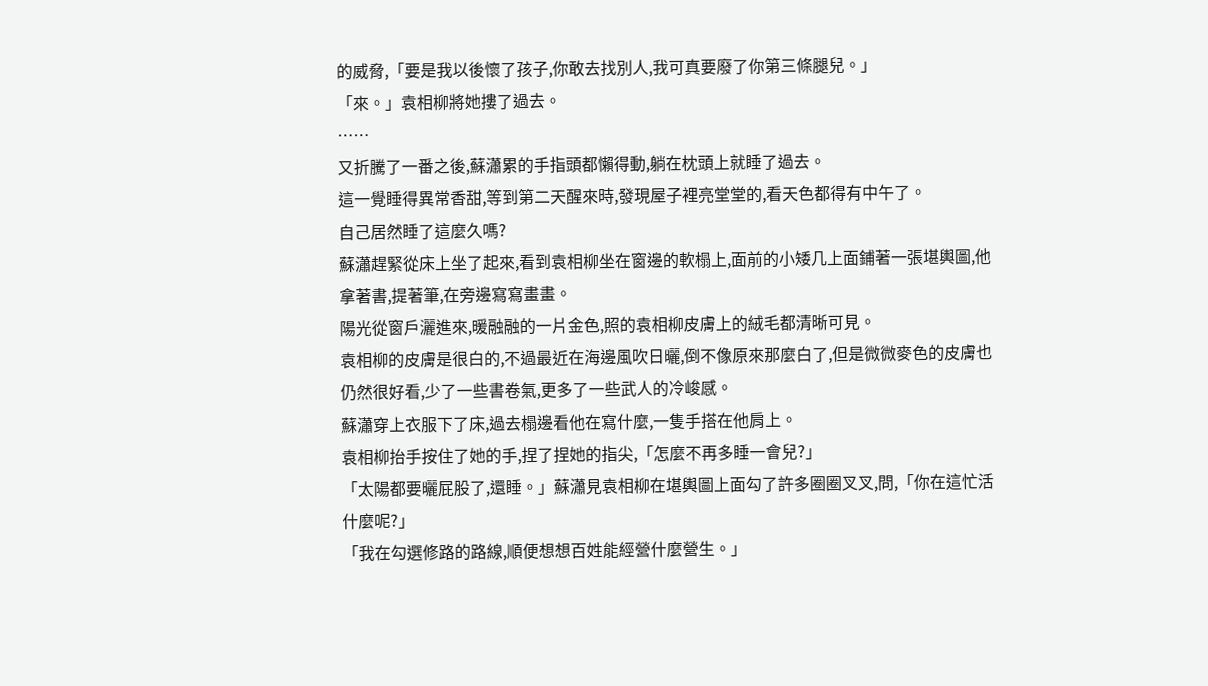的威脅,「要是我以後懷了孩子,你敢去找別人,我可真要廢了你第三條腿兒。」
「來。」袁相柳將她摟了過去。
……
又折騰了一番之後,蘇瀟累的手指頭都懶得動,躺在枕頭上就睡了過去。
這一覺睡得異常香甜,等到第二天醒來時,發現屋子裡亮堂堂的,看天色都得有中午了。
自己居然睡了這麼久嗎?
蘇瀟趕緊從床上坐了起來,看到袁相柳坐在窗邊的軟榻上,面前的小矮几上面鋪著一張堪輿圖,他拿著書,提著筆,在旁邊寫寫畫畫。
陽光從窗戶灑進來,暖融融的一片金色,照的袁相柳皮膚上的絨毛都清晰可見。
袁相柳的皮膚是很白的,不過最近在海邊風吹日曬,倒不像原來那麼白了,但是微微麥色的皮膚也仍然很好看,少了一些書卷氣,更多了一些武人的冷峻感。
蘇瀟穿上衣服下了床,過去榻邊看他在寫什麼,一隻手搭在他肩上。
袁相柳抬手按住了她的手,捏了捏她的指尖,「怎麼不再多睡一會兒?」
「太陽都要曬屁股了,還睡。」蘇瀟見袁相柳在堪輿圖上面勾了許多圈圈叉叉,問,「你在這忙活什麼呢?」
「我在勾選修路的路線,順便想想百姓能經營什麼營生。」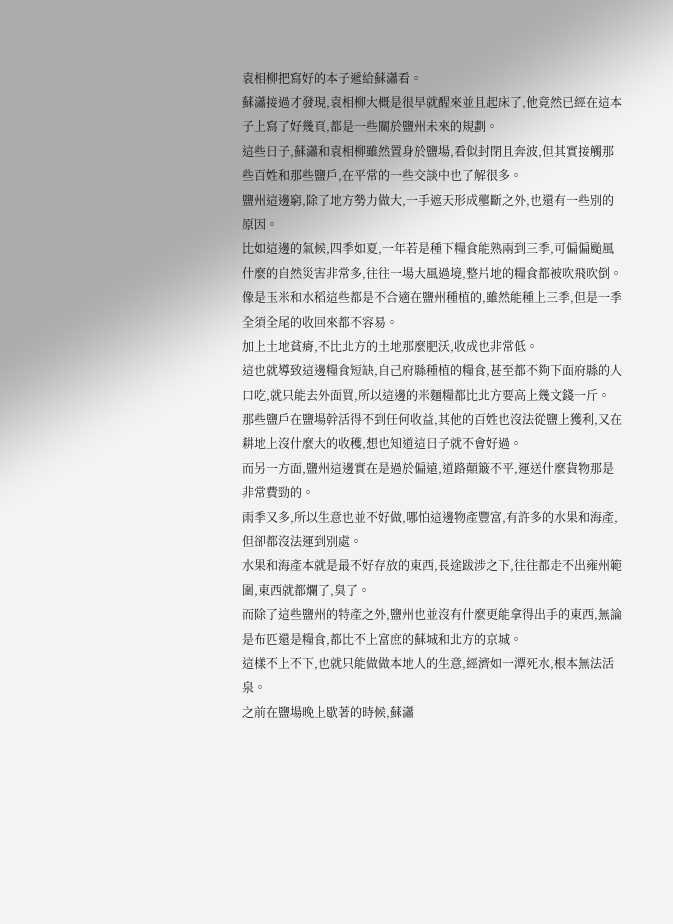袁相柳把寫好的本子遞給蘇瀟看。
蘇瀟接過才發現,袁相柳大概是很早就醒來並且起床了,他竟然已經在這本子上寫了好幾頁,都是一些關於鹽州未來的規劃。
這些日子,蘇瀟和袁相柳雖然置身於鹽場,看似封閉且奔波,但其實接觸那些百姓和那些鹽戶,在平常的一些交談中也了解很多。
鹽州這邊窮,除了地方勢力做大,一手遮天形成壟斷之外,也還有一些別的原因。
比如這邊的氣候,四季如夏,一年若是種下糧食能熟兩到三季,可偏偏颱風什麼的自然災害非常多,往往一場大風過境,整片地的糧食都被吹飛吹倒。
像是玉米和水稻這些都是不合適在鹽州種植的,雖然能種上三季,但是一季全須全尾的收回來都不容易。
加上土地貧瘠,不比北方的土地那麼肥沃,收成也非常低。
這也就導致這邊糧食短缺,自己府縣種植的糧食,甚至都不夠下面府縣的人口吃,就只能去外面買,所以這邊的米麵糧都比北方要高上幾文錢一斤。
那些鹽戶在鹽場幹活得不到任何收益,其他的百姓也沒法從鹽上獲利,又在耕地上沒什麼大的收穫,想也知道這日子就不會好過。
而另一方面,鹽州這邊實在是過於偏遠,道路顛簸不平,運送什麼貨物那是非常費勁的。
雨季又多,所以生意也並不好做,哪怕這邊物產豐富,有許多的水果和海產,但卻都沒法運到別處。
水果和海產本就是最不好存放的東西,長途跋涉之下,往往都走不出雍州範圍,東西就都爛了,臭了。
而除了這些鹽州的特產之外,鹽州也並沒有什麼更能拿得出手的東西,無論是布匹還是糧食,都比不上富庶的蘇城和北方的京城。
這樣不上不下,也就只能做做本地人的生意,經濟如一潭死水,根本無法活泉。
之前在鹽場晚上歇著的時候,蘇瀟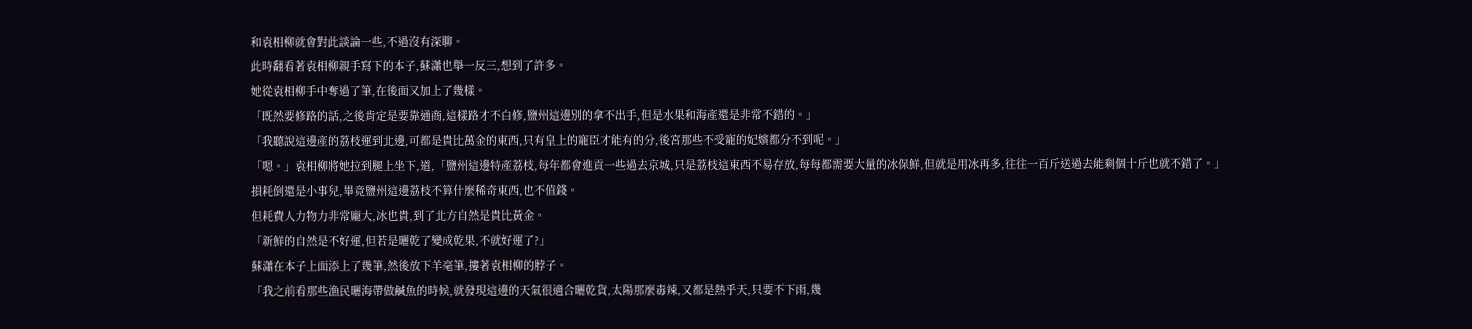和袁相柳就會對此談論一些,不過沒有深聊。
此時翻看著袁相柳親手寫下的本子,蘇瀟也舉一反三,想到了許多。
她從袁相柳手中奪過了筆,在後面又加上了幾樣。
「既然要修路的話,之後肯定是要靠通商,這樣路才不白修,鹽州這邊別的拿不出手,但是水果和海產還是非常不錯的。」
「我聽說這邊產的荔枝運到北邊,可都是貴比萬金的東西,只有皇上的寵臣才能有的分,後宮那些不受寵的妃嬪都分不到呢。」
「嗯。」袁相柳將她拉到腿上坐下,道,「鹽州這邊特產荔枝,每年都會進貢一些過去京城,只是荔枝這東西不易存放,每每都需要大量的冰保鮮,但就是用冰再多,往往一百斤送過去能剩個十斤也就不錯了。」
損耗倒還是小事兒,畢竟鹽州這邊荔枝不算什麼稀奇東西,也不值錢。
但耗費人力物力非常龐大,冰也貴,到了北方自然是貴比黃金。
「新鮮的自然是不好運,但若是曬乾了變成乾果,不就好運了?」
蘇瀟在本子上面添上了幾筆,然後放下羊毫筆,摟著袁相柳的脖子。
「我之前看那些漁民曬海帶做鹹魚的時候,就發現這邊的天氣很適合曬乾貨,太陽那麼毒辣,又都是熱乎天,只要不下雨,幾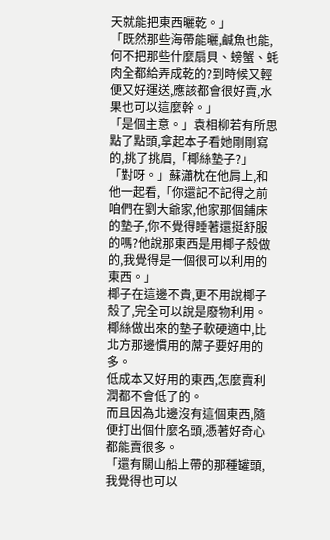天就能把東西曬乾。」
「既然那些海帶能曬,鹹魚也能,何不把那些什麼扇貝、螃蟹、蚝肉全都給弄成乾的?到時候又輕便又好運送,應該都會很好賣,水果也可以這麼幹。」
「是個主意。」袁相柳若有所思點了點頭,拿起本子看她剛剛寫的,挑了挑眉,「椰絲墊子?」
「對呀。」蘇瀟枕在他肩上,和他一起看,「你還記不記得之前咱們在劉大爺家,他家那個鋪床的墊子,你不覺得睡著還挺舒服的嗎?他說那東西是用椰子殼做的,我覺得是一個很可以利用的東西。」
椰子在這邊不貴,更不用說椰子殼了,完全可以說是廢物利用。
椰絲做出來的墊子軟硬適中,比北方那邊慣用的蓆子要好用的多。
低成本又好用的東西,怎麼賣利潤都不會低了的。
而且因為北邊沒有這個東西,隨便打出個什麼名頭,憑著好奇心都能賣很多。
「還有關山船上帶的那種罐頭,我覺得也可以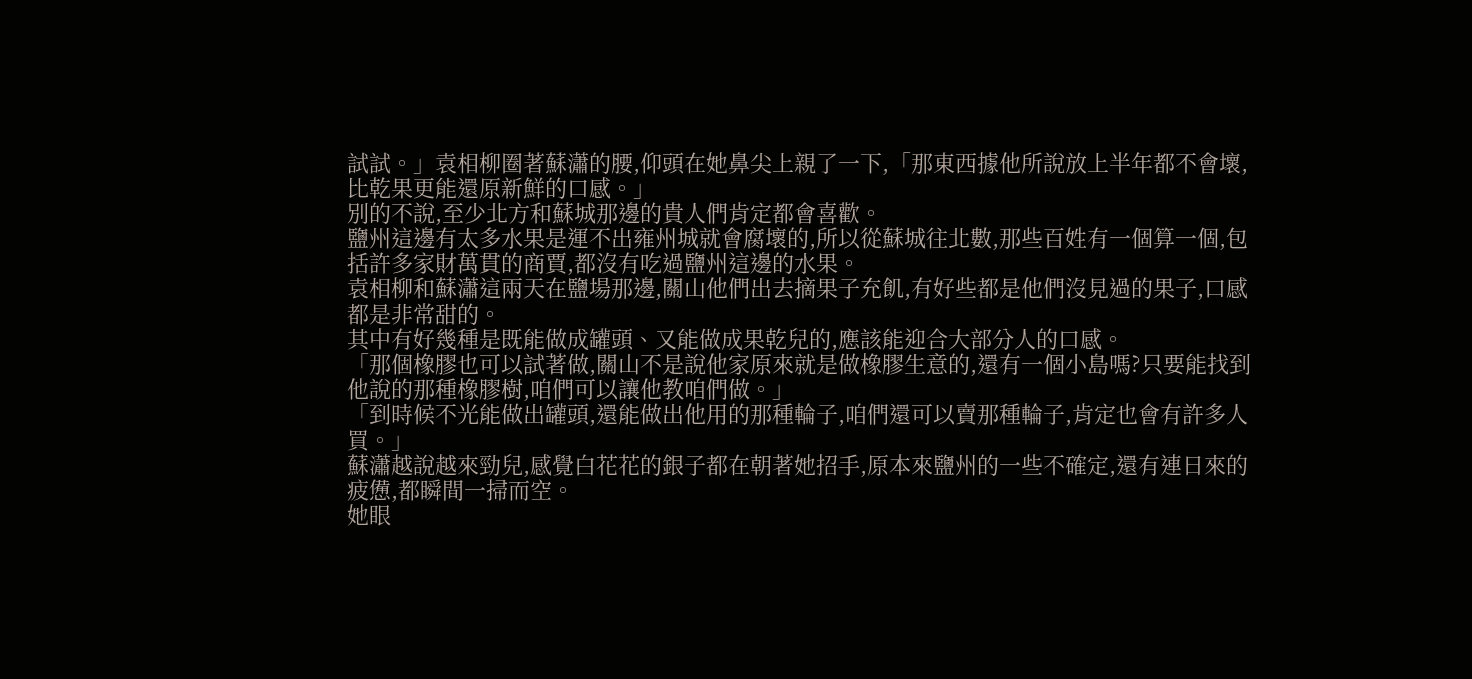試試。」袁相柳圈著蘇瀟的腰,仰頭在她鼻尖上親了一下,「那東西據他所說放上半年都不會壞,比乾果更能還原新鮮的口感。」
別的不說,至少北方和蘇城那邊的貴人們肯定都會喜歡。
鹽州這邊有太多水果是運不出雍州城就會腐壞的,所以從蘇城往北數,那些百姓有一個算一個,包括許多家財萬貫的商賈,都沒有吃過鹽州這邊的水果。
袁相柳和蘇瀟這兩天在鹽場那邊,關山他們出去摘果子充飢,有好些都是他們沒見過的果子,口感都是非常甜的。
其中有好幾種是既能做成罐頭、又能做成果乾兒的,應該能迎合大部分人的口感。
「那個橡膠也可以試著做,關山不是說他家原來就是做橡膠生意的,還有一個小島嗎?只要能找到他說的那種橡膠樹,咱們可以讓他教咱們做。」
「到時候不光能做出罐頭,還能做出他用的那種輪子,咱們還可以賣那種輪子,肯定也會有許多人買。」
蘇瀟越說越來勁兒,感覺白花花的銀子都在朝著她招手,原本來鹽州的一些不確定,還有連日來的疲憊,都瞬間一掃而空。
她眼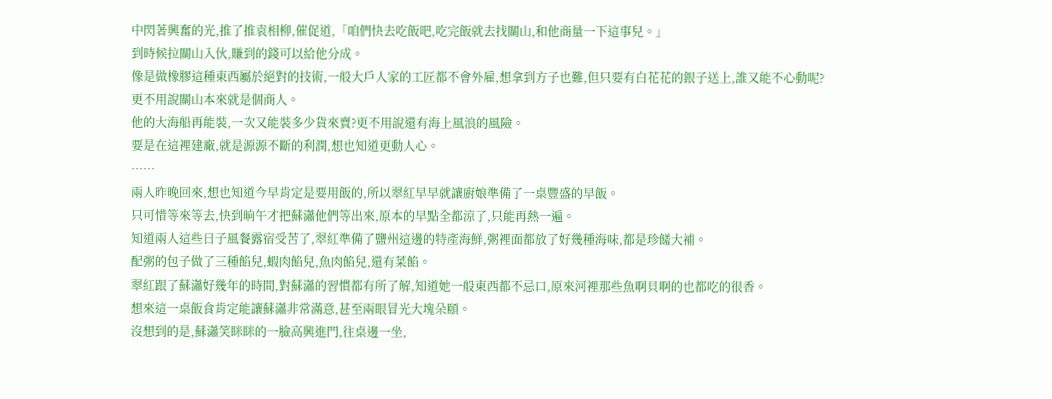中閃著興奮的光,推了推袁相柳,催促道,「咱們快去吃飯吧,吃完飯就去找關山,和他商量一下這事兒。」
到時候拉關山入伙,賺到的錢可以給他分成。
像是做橡膠這種東西屬於絕對的技術,一般大戶人家的工匠都不會外雇,想拿到方子也難,但只要有白花花的銀子送上,誰又能不心動呢?
更不用說關山本來就是個商人。
他的大海船再能裝,一次又能裝多少貨來賣?更不用說還有海上風浪的風險。
要是在這裡建廠,就是源源不斷的利潤,想也知道更動人心。
……
兩人昨晚回來,想也知道今早肯定是要用飯的,所以翠紅早早就讓廚娘準備了一桌豐盛的早飯。
只可惜等來等去,快到晌午才把蘇瀟他們等出來,原本的早點全都涼了,只能再熱一遍。
知道兩人這些日子風餐露宿受苦了,翠紅準備了鹽州這邊的特產海鮮,粥裡面都放了好幾種海味,都是珍饈大補。
配粥的包子做了三種餡兒,蝦肉餡兒,魚肉餡兒,還有菜餡。
翠紅跟了蘇瀟好幾年的時間,對蘇瀟的習慣都有所了解,知道她一般東西都不忌口,原來河裡那些魚啊貝啊的也都吃的很香。
想來這一桌飯食肯定能讓蘇瀟非常滿意,甚至兩眼冒光大塊朵頤。
沒想到的是,蘇瀟笑眯眯的一臉高興進門,往桌邊一坐,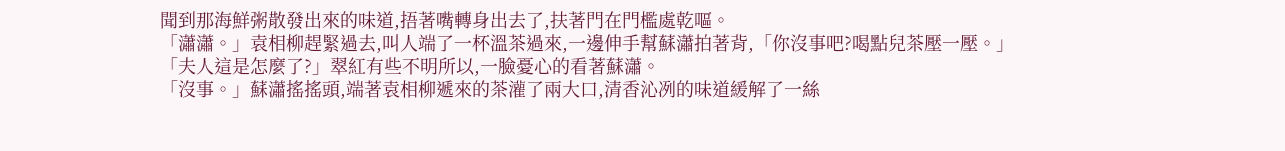聞到那海鮮粥散發出來的味道,捂著嘴轉身出去了,扶著門在門檻處乾嘔。
「瀟瀟。」袁相柳趕緊過去,叫人端了一杯溫茶過來,一邊伸手幫蘇瀟拍著背,「你沒事吧?喝點兒茶壓一壓。」
「夫人這是怎麼了?」翠紅有些不明所以,一臉憂心的看著蘇瀟。
「沒事。」蘇瀟搖搖頭,端著袁相柳遞來的茶灌了兩大口,清香沁冽的味道緩解了一絲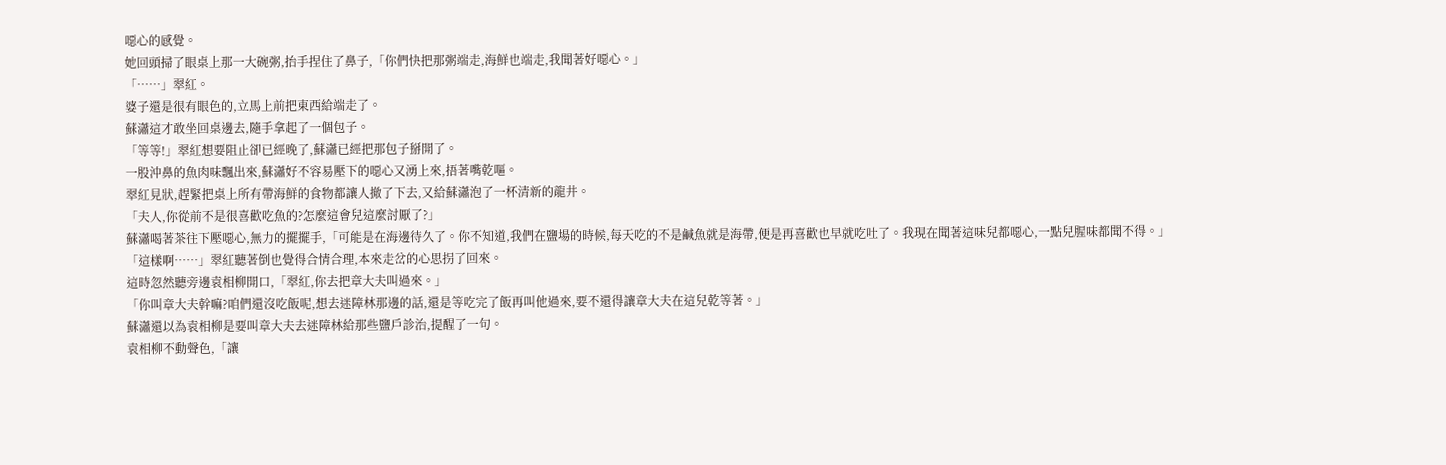噁心的感覺。
她回頭掃了眼桌上那一大碗粥,抬手捏住了鼻子,「你們快把那粥端走,海鮮也端走,我聞著好噁心。」
「……」翠紅。
婆子還是很有眼色的,立馬上前把東西給端走了。
蘇瀟這才敢坐回桌邊去,隨手拿起了一個包子。
「等等!」翠紅想要阻止卻已經晚了,蘇瀟已經把那包子掰開了。
一股沖鼻的魚肉味飄出來,蘇瀟好不容易壓下的噁心又湧上來,捂著嘴乾嘔。
翠紅見狀,趕緊把桌上所有帶海鮮的食物都讓人撤了下去,又給蘇瀟泡了一杯清新的龍井。
「夫人,你從前不是很喜歡吃魚的?怎麼這會兒這麼討厭了?」
蘇瀟喝著茶往下壓噁心,無力的擺擺手,「可能是在海邊待久了。你不知道,我們在鹽場的時候,每天吃的不是鹹魚就是海帶,便是再喜歡也早就吃吐了。我現在聞著這味兒都噁心,一點兒腥味都聞不得。」
「這樣啊……」翠紅聽著倒也覺得合情合理,本來走岔的心思拐了回來。
這時忽然聽旁邊袁相柳開口,「翠紅,你去把章大夫叫過來。」
「你叫章大夫幹嘛?咱們還沒吃飯呢,想去迷障林那邊的話,還是等吃完了飯再叫他過來,要不還得讓章大夫在這兒乾等著。」
蘇瀟還以為袁相柳是要叫章大夫去迷障林給那些鹽戶診治,提醒了一句。
袁相柳不動聲色,「讓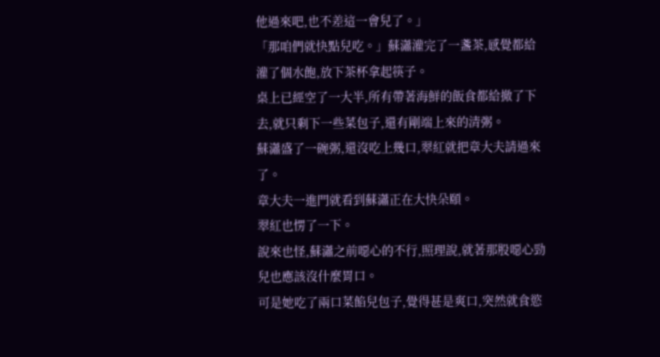他過來吧,也不差這一會兒了。」
「那咱們就快點兒吃。」蘇瀟灌完了一盞茶,感覺都給灌了個水飽,放下茶杯拿起筷子。
桌上已經空了一大半,所有帶著海鮮的飯食都給撤了下去,就只剩下一些菜包子,還有剛端上來的清粥。
蘇瀟盛了一碗粥,還沒吃上幾口,翠紅就把章大夫請過來了。
章大夫一進門就看到蘇瀟正在大快朵頤。
翠紅也愣了一下。
說來也怪,蘇瀟之前噁心的不行,照理說,就著那股噁心勁兒也應該沒什麼胃口。
可是她吃了兩口菜餡兒包子,覺得甚是爽口,突然就食慾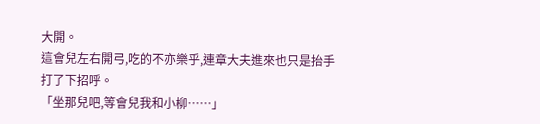大開。
這會兒左右開弓,吃的不亦樂乎,連章大夫進來也只是抬手打了下招呼。
「坐那兒吧,等會兒我和小柳……」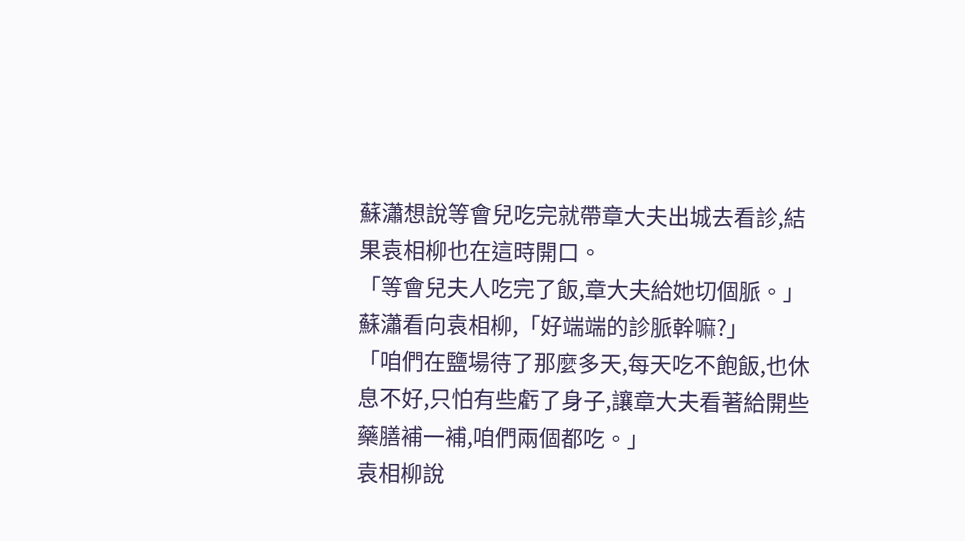蘇瀟想說等會兒吃完就帶章大夫出城去看診,結果袁相柳也在這時開口。
「等會兒夫人吃完了飯,章大夫給她切個脈。」
蘇瀟看向袁相柳,「好端端的診脈幹嘛?」
「咱們在鹽場待了那麼多天,每天吃不飽飯,也休息不好,只怕有些虧了身子,讓章大夫看著給開些藥膳補一補,咱們兩個都吃。」
袁相柳說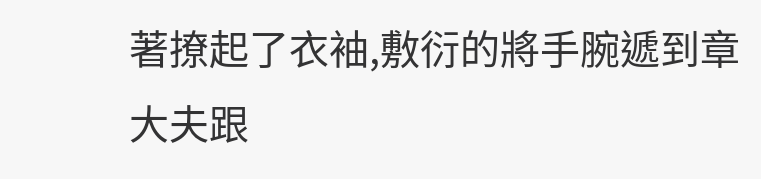著撩起了衣袖,敷衍的將手腕遞到章大夫跟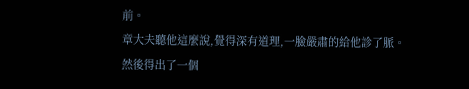前。
章大夫聽他這麼說,覺得深有道理,一臉嚴肅的給他診了脈。
然後得出了一個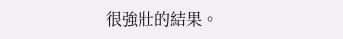很強壯的結果。